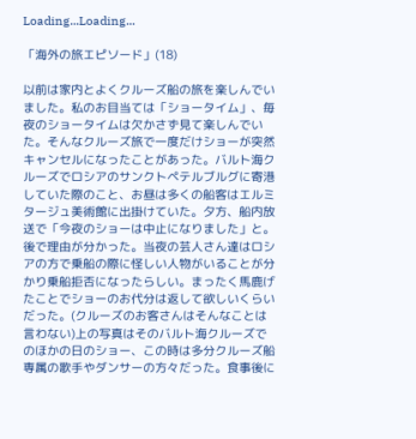Loading...Loading...

「海外の旅エピソード」(18)

以前は家内とよくクルーズ船の旅を楽しんでいました。私のお目当ては「ショータイム」、毎夜のショータイムは欠かさず見て楽しんでいた。そんなクルーズ旅で一度だけショーが突然キャンセルになったことがあった。バルト海クルーズでロシアのサンクトペテルブルグに寄港していた際のこと、お昼は多くの船客はエルミタージュ美術館に出掛けていた。夕方、船内放送で「今夜のショーは中止になりました」と。後で理由が分かった。当夜の芸人さん達はロシアの方で乗船の際に怪しい人物がいることが分かり乗船拒否になったらしい。まったく馬鹿げたことでショーのお代分は返して欲しいくらいだった。(クルーズのお客さんはそんなことは言わない)上の写真はそのバルト海クルーズでのほかの日のショー、この時は多分クルーズ船専属の歌手やダンサーの方々だった。食事後に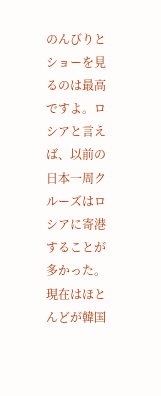のんびりとショーを見るのは最高ですよ。ロシアと言えば、以前の日本一周クルーズはロシアに寄港することが多かった。現在はほとんどが韓国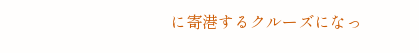に寄港するクルーズになっ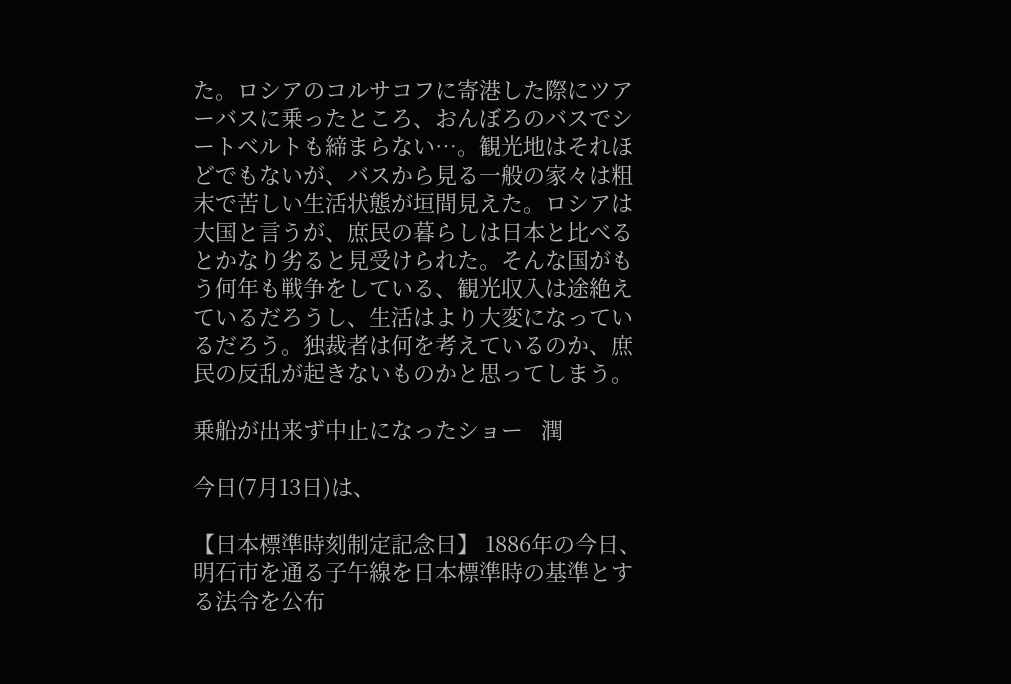た。ロシアのコルサコフに寄港した際にツアーバスに乗ったところ、おんぼろのバスでシートベルトも締まらない…。観光地はそれほどでもないが、バスから見る一般の家々は粗末で苦しい生活状態が垣間見えた。ロシアは大国と言うが、庶民の暮らしは日本と比べるとかなり劣ると見受けられた。そんな国がもう何年も戦争をしている、観光収入は途絶えているだろうし、生活はより大変になっているだろう。独裁者は何を考えているのか、庶民の反乱が起きないものかと思ってしまう。

乗船が出来ず中止になったショー   潤

今日(7月13日)は、

【日本標準時刻制定記念日】 1886年の今日、明石市を通る子午線を日本標準時の基準とする法令を公布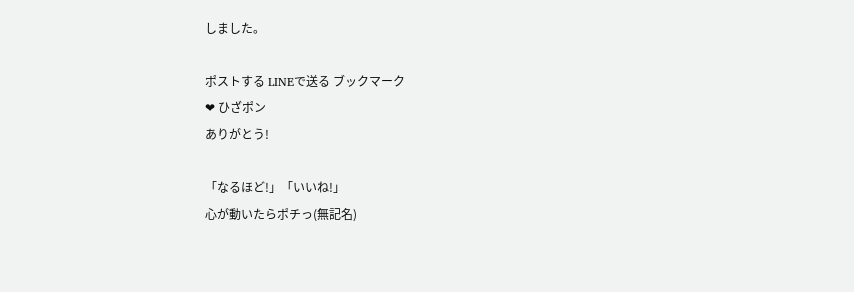しました。

ポストする LINEで送る ブックマーク
❤ ひざポン
ありがとう!

「なるほど!」「いいね!」
心が動いたらポチっ(無記名)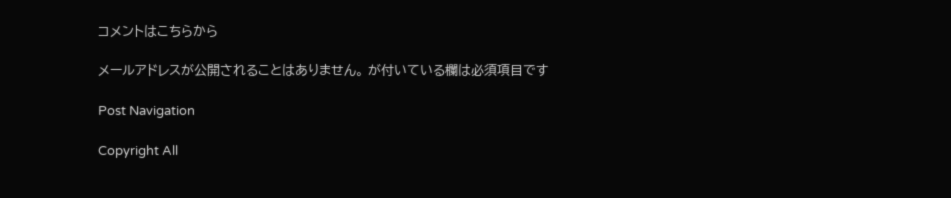コメントはこちらから

メールアドレスが公開されることはありません。 が付いている欄は必須項目です

Post Navigation

Copyright All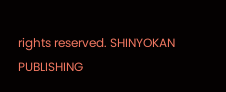rights reserved. SHINYOKAN PUBLISHING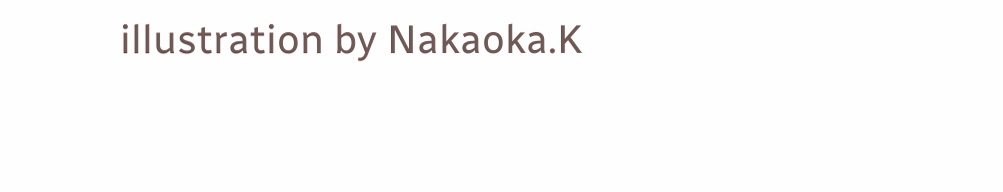illustration by Nakaoka.K